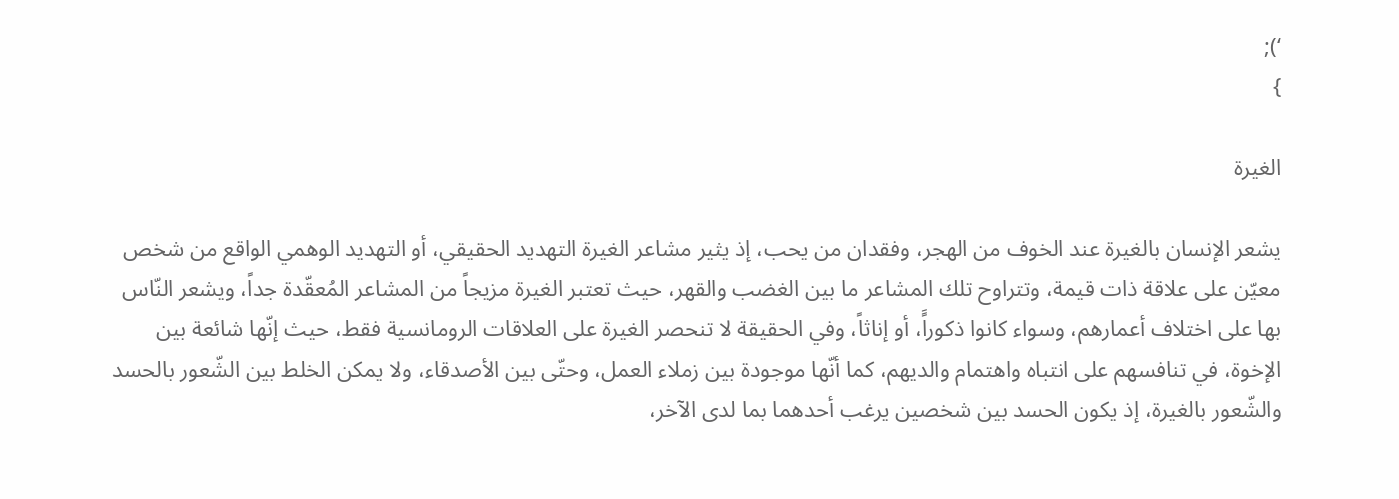‘);
}

الغيرة

يشعر الإنسان بالغيرة عند الخوف من الهجر، وفقدان من يحب، إذ يثير مشاعر الغيرة التهديد الحقيقي، أو التهديد الوهمي الواقع من شخص معيّن على علاقة ذات قيمة، وتتراوح تلك المشاعر ما بين الغضب والقهر، حيث تعتبر الغيرة مزيجاً من المشاعر المُعقّدة جداً، ويشعر النّاس بها على اختلاف أعمارهم، وسواء كانوا ذكوراًَ، أو إناثاً، وفي الحقيقة لا تنحصر الغيرة على العلاقات الرومانسية فقط، حيث إنّها شائعة بين الإخوة، في تنافسهم على انتباه واهتمام والديهم، كما أنّها موجودة بين زملاء العمل، وحتّى بين الأصدقاء، ولا يمكن الخلط بين الشّعور بالحسد والشّعور بالغيرة، إذ يكون الحسد بين شخصين يرغب أحدهما بما لدى الآخر،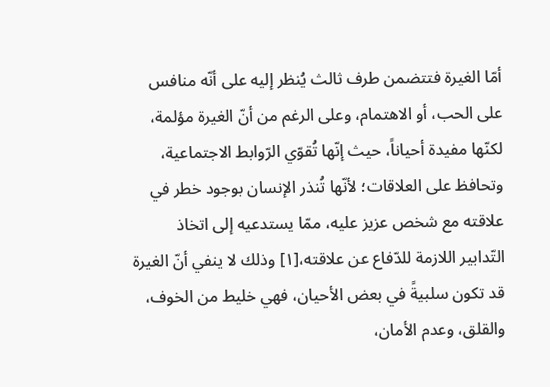أمّا الغيرة فتتضمن طرف ثالث يُنظر إليه على أنّه منافس على الحب، أو الاهتمام، وعلى الرغم من أنّ الغيرة مؤلمة، لكنّها مفيدة أحياناً، حيث إنّها تُقوّي الرّوابط الاجتماعية، وتحافظ على العلاقات؛ لأنّها تُنذر الإنسان بوجود خطر في علاقته مع شخص عزيز عليه، ممّا يستدعيه إلى اتخاذ التّدابير اللازمة للدّفاع عن علاقته،[١] وذلك لا ينفي أنّ الغيرة قد تكون سلبيةً في بعض الأحيان، فهي خليط من الخوف، والقلق، وعدم الأمان،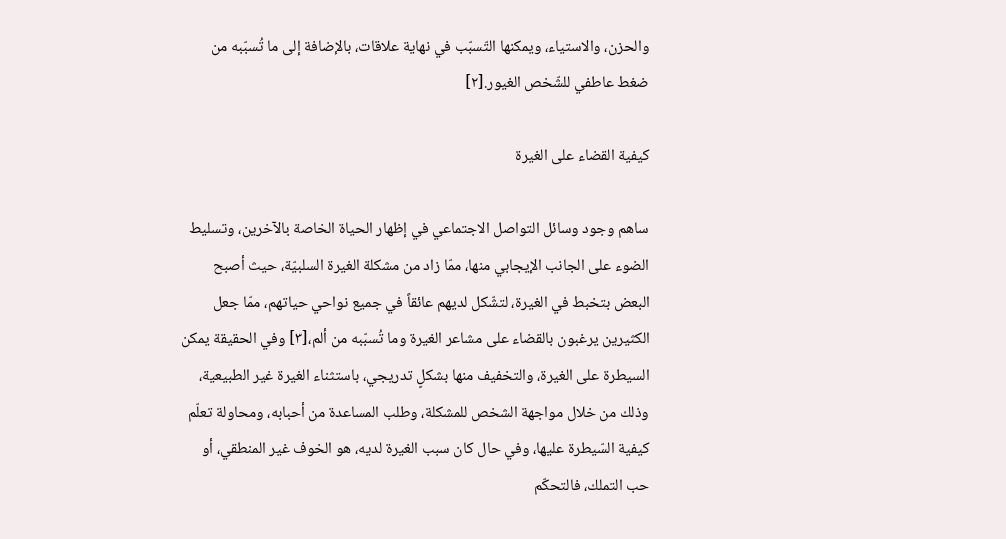والحزن، والاستياء، ويمكنها التّسبّب في نهاية علاقات، بالإضافة إلى ما تُسبّبه من ضغط عاطفي للشّخص الغيور.[٢]

كيفية القضاء على الغيرة

ساهم وجود وسائل التواصل الاجتماعي في إظهار الحياة الخاصة بالآخرين، وتسليط الضوء على الجانب الإيجابي منها، ممّا زاد من مشكلة الغيرة السلبيّة، حيث أصبح البعض بتخبط في الغيرة، لتشّكل لديهم عائقاً في جميع نواحي حياتهم، ممّا جعل الكثيرين يرغبون بالقضاء على مشاعر الغيرة وما تُسبّبه من ألم،[٣] وفي الحقيقة يمكن السيطرة على الغيرة، والتخفيف منها بشكلٍ تدريجي، باستثناء الغيرة غير الطبيعية، وذلك من خلال مواجهة الشخص للمشكلة، وطلب المساعدة من أحبابه، ومحاولة تعلّم كيفية السّيطرة عليها، وفي حال كان سبب الغيرة لديه، هو الخوف غير المنطقي، أو حب التملك، فالتحكّم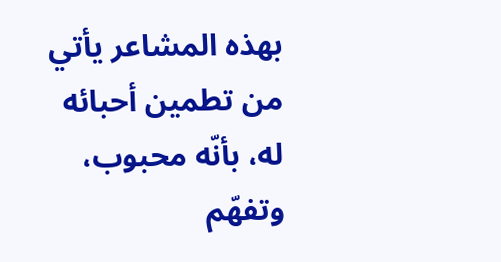بهذه المشاعر يأتي من تطمين أحبائه له، بأنّه محبوب، وتفهّم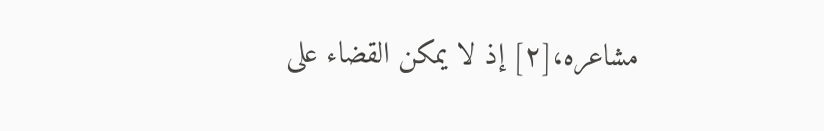مشاعره،[٢] إذ لا يمكن القضاء على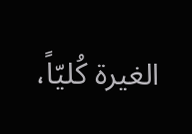الغيرة كُليّاً،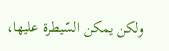ولكن يمكن السّيطرة عليها،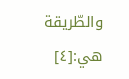والطّريقة هي:[٤]